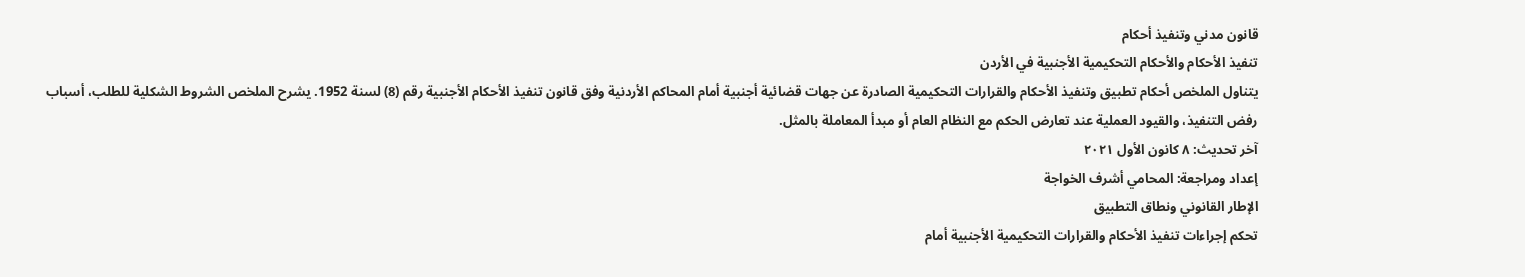قانون مدني وتنفيذ أحكام
تنفيذ الأحكام والأحكام التحكيمية الأجنبية في الأردن
يتناول الملخص أحكام تطبيق وتنفيذ الأحكام والقرارات التحكيمية الصادرة عن جهات قضائية أجنبية أمام المحاكم الأردنية وفق قانون تنفيذ الأحكام الأجنبية رقم (8) لسنة 1952. يشرح الملخص الشروط الشكلية للطلب، أسباب رفض التنفيذ، والقيود العملية عند تعارض الحكم مع النظام العام أو مبدأ المعاملة بالمثل.
آخر تحديث: ٨ كانون الأول ٢٠٢١
إعداد ومراجعة: المحامي أشرف الخواجة
الإطار القانوني ونطاق التطبيق
تحكم إجراءات تنفيذ الأحكام والقرارات التحكيمية الأجنبية أمام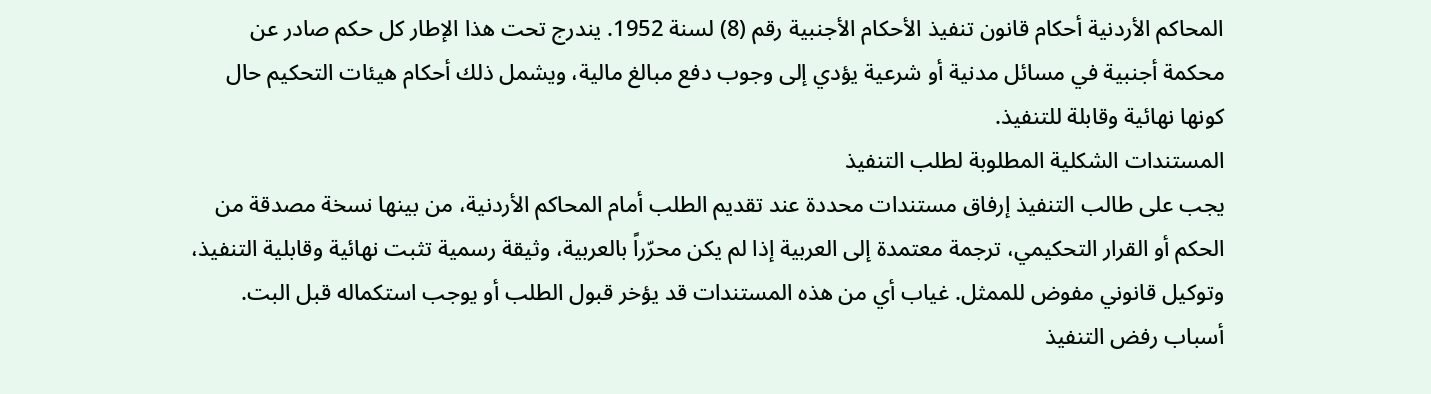المحاكم الأردنية أحكام قانون تنفيذ الأحكام الأجنبية رقم (8) لسنة 1952. يندرج تحت هذا الإطار كل حكم صادر عن محكمة أجنبية في مسائل مدنية أو شرعية يؤدي إلى وجوب دفع مبالغ مالية، ويشمل ذلك أحكام هيئات التحكيم حال كونها نهائية وقابلة للتنفيذ.
المستندات الشكلية المطلوبة لطلب التنفيذ
يجب على طالب التنفيذ إرفاق مستندات محددة عند تقديم الطلب أمام المحاكم الأردنية، من بينها نسخة مصدقة من الحكم أو القرار التحكيمي، ترجمة معتمدة إلى العربية إذا لم يكن محرّراً بالعربية، وثيقة رسمية تثبت نهائية وقابلية التنفيذ، وتوكيل قانوني مفوض للممثل. غياب أي من هذه المستندات قد يؤخر قبول الطلب أو يوجب استكماله قبل البت.
أسباب رفض التنفيذ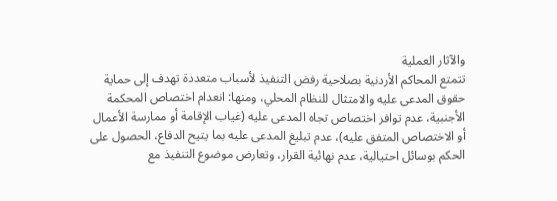والآثار العملية
تتمتع المحاكم الأردنية بصلاحية رفض التنفيذ لأسباب متعددة تهدف إلى حماية حقوق المدعى عليه والامتثال للنظام المحلي، ومنها: انعدام اختصاص المحكمة الأجنبية، عدم توافر اختصاص تجاه المدعى عليه (غياب الإقامة أو ممارسة الأعمال أو الاختصاص المتفق عليه)، عدم تبليغ المدعى عليه بما يتيح الدفاع، الحصول على الحكم بوسائل احتيالية، عدم نهائية القرار، وتعارض موضوع التنفيذ مع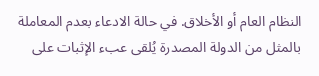النظام العام أو الأخلاق. في حالة الادعاء بعدم المعاملة بالمثل من الدولة المصدرة يُلقى عبء الإثبات على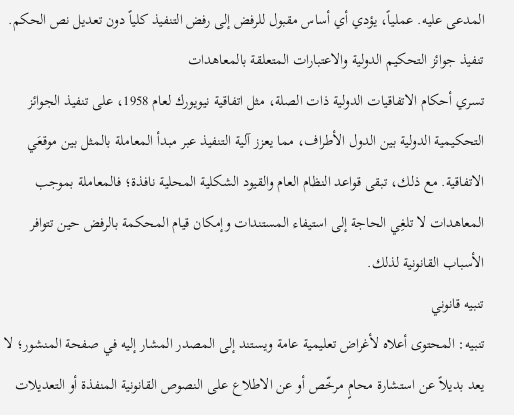المدعى عليه. عملياً، يؤدي أي أساس مقبول للرفض إلى رفض التنفيذ كلياً دون تعديل نص الحكم.
تنفيذ جوائز التحكيم الدولية والاعتبارات المتعلقة بالمعاهدات
تسري أحكام الاتفاقيات الدولية ذات الصلة، مثل اتفاقية نيويورك لعام 1958، على تنفيذ الجوائز التحكيمية الدولية بين الدول الأطراف، مما يعزز آلية التنفيذ عبر مبدأ المعاملة بالمثل بين موقعَي الاتفاقية. مع ذلك، تبقى قواعد النظام العام والقيود الشكلية المحلية نافذة؛ فالمعاملة بموجب المعاهدات لا تلغِي الحاجة إلى استيفاء المستندات وإمكان قيام المحكمة بالرفض حين تتوافر الأسباب القانونية لذلك.
تنبيه قانوني
تنبيه: المحتوى أعلاه لأغراض تعليمية عامة ويستند إلى المصدر المشار إليه في صفحة المنشور؛ لا يعد بديلاً عن استشارة محامٍ مرخّص أو عن الاطلاع على النصوص القانونية المنفذة أو التعديلات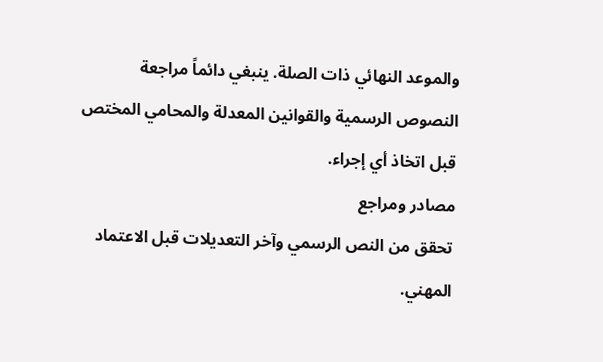والموعد النهائي ذات الصلة. ينبغي دائماً مراجعة النصوص الرسمية والقوانين المعدلة والمحامي المختص قبل اتخاذ أي إجراء.
مصادر ومراجع
تحقق من النص الرسمي وآخر التعديلات قبل الاعتماد المهني.